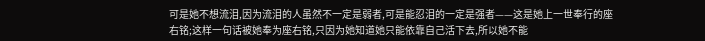可是她不想流泪,因为流泪的人虽然不一定是弱者,可是能忍泪的一定是强者——这是她上一世奉行的座右铭;这样一句话被她奉为座右铭,只因为她知道她只能依靠自己活下去,所以她不能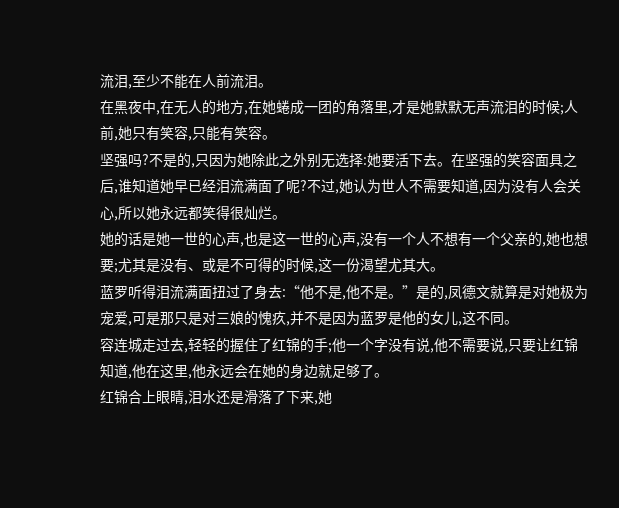流泪,至少不能在人前流泪。
在黑夜中,在无人的地方,在她蜷成一团的角落里,才是她默默无声流泪的时候;人前,她只有笑容,只能有笑容。
坚强吗?不是的,只因为她除此之外别无选择:她要活下去。在坚强的笑容面具之后,谁知道她早已经泪流满面了呢?不过,她认为世人不需要知道,因为没有人会关心,所以她永远都笑得很灿烂。
她的话是她一世的心声,也是这一世的心声,没有一个人不想有一个父亲的,她也想要;尤其是没有、或是不可得的时候,这一份渴望尤其大。
蓝罗听得泪流满面扭过了身去:“他不是,他不是。”是的,凤德文就算是对她极为宠爱,可是那只是对三娘的愧疚,并不是因为蓝罗是他的女儿,这不同。
容连城走过去,轻轻的握住了红锦的手;他一个字没有说,他不需要说,只要让红锦知道,他在这里,他永远会在她的身边就足够了。
红锦合上眼睛,泪水还是滑落了下来,她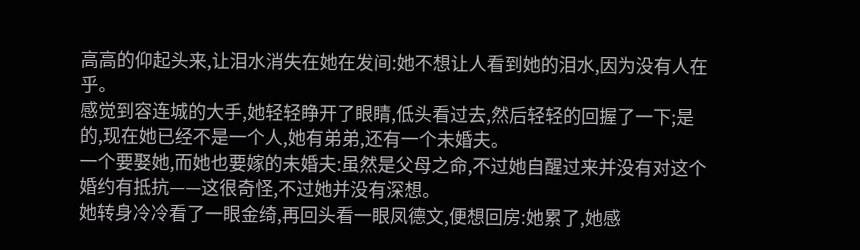高高的仰起头来,让泪水消失在她在发间:她不想让人看到她的泪水,因为没有人在乎。
感觉到容连城的大手,她轻轻睁开了眼睛,低头看过去,然后轻轻的回握了一下;是的,现在她已经不是一个人,她有弟弟,还有一个未婚夫。
一个要娶她,而她也要嫁的未婚夫:虽然是父母之命,不过她自醒过来并没有对这个婚约有抵抗——这很奇怪,不过她并没有深想。
她转身冷冷看了一眼金绮,再回头看一眼凤德文,便想回房:她累了,她感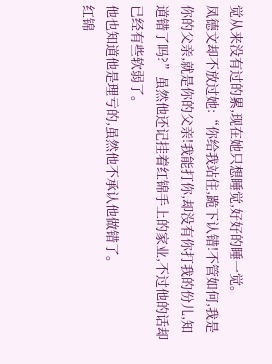觉从来没有过的累,现在她只想睡觉,好好的睡一觉。
凤德文却不放过她:“你给我站住,跪下认错!不管如何,我是你的父亲,就是你的父亲!我能打你,却没有你打我的份儿,知道错了吗?”虽然他还记挂着红锦手上的家业,不过他的话却已经有些软弱了。
他也知道他是理亏的,虽然他不承认他做错了。
红锦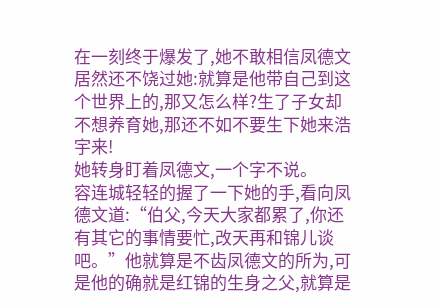在一刻终于爆发了,她不敢相信凤德文居然还不饶过她:就算是他带自己到这个世界上的,那又怎么样?生了子女却不想养育她,那还不如不要生下她来浩宇来!
她转身盯着凤德文,一个字不说。
容连城轻轻的握了一下她的手,看向凤德文道:“伯父,今天大家都累了,你还有其它的事情要忙,改天再和锦儿谈吧。”他就算是不齿凤德文的所为,可是他的确就是红锦的生身之父,就算是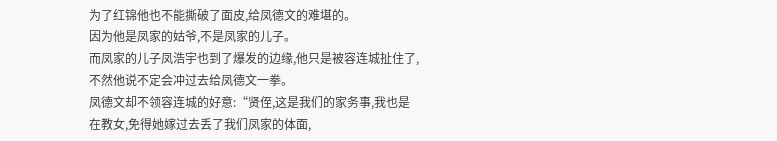为了红锦他也不能撕破了面皮,给凤德文的难堪的。
因为他是凤家的姑爷,不是凤家的儿子。
而凤家的儿子凤浩宇也到了爆发的边缘,他只是被容连城扯住了,不然他说不定会冲过去给凤德文一拳。
凤德文却不领容连城的好意:“贤侄,这是我们的家务事,我也是在教女,免得她嫁过去丢了我们凤家的体面,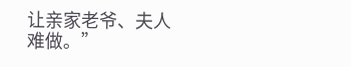让亲家老爷、夫人难做。”